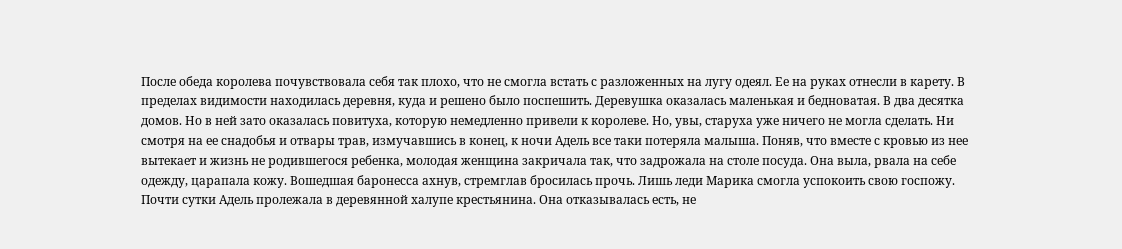После обеда королева почувствовала себя так плохо, что не смогла встать с разложенных на лугу одеял. Ее на руках отнесли в карету. В пределах видимости находилась деревня, куда и решено было поспешить. Деревушка оказалась маленькая и бедноватая. В два десятка домов. Но в ней зато оказалась повитуха, которую немедленно привели к королеве. Но, увы, старуха уже ничего не могла сделать. Ни смотря на ее снадобья и отвары трав, измучавшись в конец, к ночи Адель все таки потеряла малыша. Поняв, что вместе с кровью из нее вытекает и жизнь не родившегося ребенка, молодая женщина закричала так, что задрожала на столе посуда. Она выла, рвала на себе одежду, царапала кожу. Вошедшая баронесса ахнув, стремглав бросилась прочь. Лишь леди Марика смогла успокоить свою госпожу. Почти сутки Адель пролежала в деревянной халупе крестьянина. Она отказывалась есть, не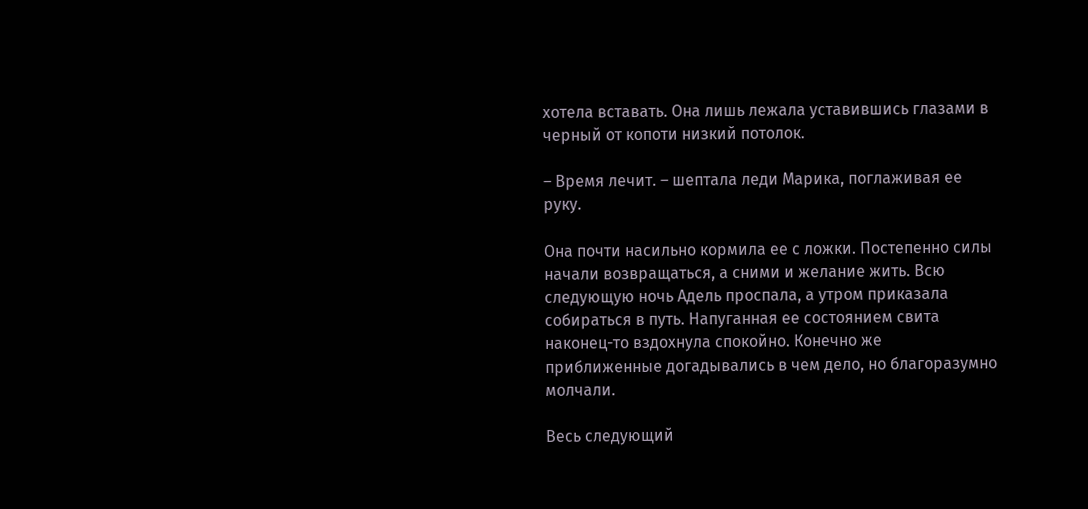хотела вставать. Она лишь лежала уставившись глазами в черный от копоти низкий потолок.

– Время лечит. – шептала леди Марика, поглаживая ее руку.

Она почти насильно кормила ее с ложки. Постепенно силы начали возвращаться, а сними и желание жить. Всю следующую ночь Адель проспала, а утром приказала собираться в путь. Напуганная ее состоянием свита наконец-то вздохнула спокойно. Конечно же приближенные догадывались в чем дело, но благоразумно молчали.

Весь следующий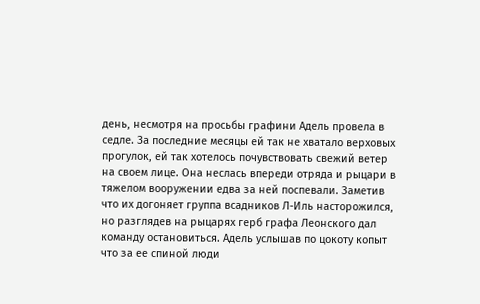день, несмотря на просьбы графини Адель провела в седле. За последние месяцы ей так не хватало верховых прогулок, ей так хотелось почувствовать свежий ветер на своем лице. Она неслась впереди отряда и рыцари в тяжелом вооружении едва за ней поспевали. Заметив что их догоняет группа всадников Л-Иль насторожился, но разглядев на рыцарях герб графа Леонского дал команду остановиться. Адель услышав по цокоту копыт что за ее спиной люди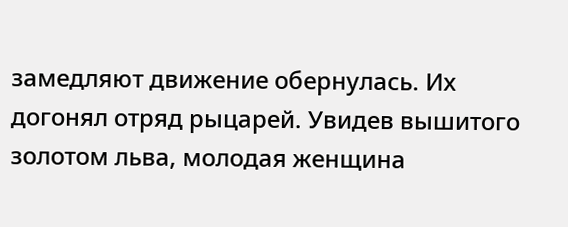замедляют движение обернулась. Их догонял отряд рыцарей. Увидев вышитого золотом льва, молодая женщина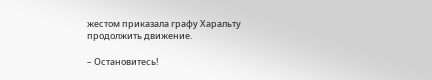жестом приказала графу Харальту продолжить движение.

– Остановитесь!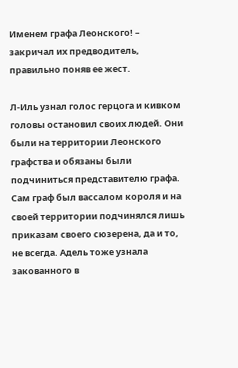Именем графа Леонского! – закричал их предводитель, правильно поняв ее жест.

Л-Иль узнал голос герцога и кивком головы остановил своих людей. Они были на территории Леонского графства и обязаны были подчиниться представителю графа. Сам граф был вассалом короля и на своей территории подчинялся лишь приказам своего сюзерена, да и то, не всегда. Адель тоже узнала закованного в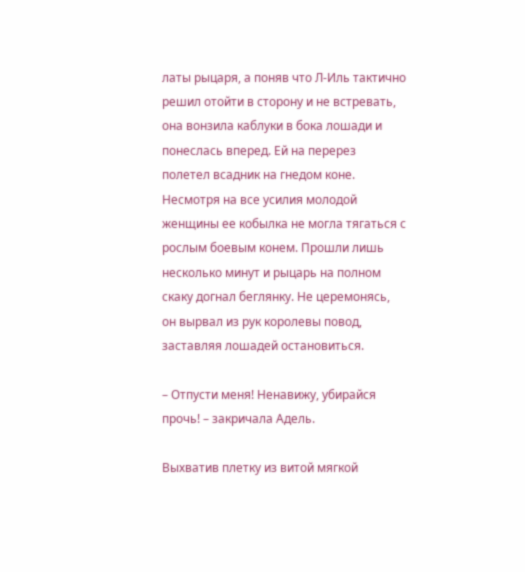латы рыцаря, а поняв что Л-Иль тактично решил отойти в сторону и не встревать, она вонзила каблуки в бока лошади и понеслась вперед. Ей на перерез полетел всадник на гнедом коне. Несмотря на все усилия молодой женщины ее кобылка не могла тягаться с рослым боевым конем. Прошли лишь несколько минут и рыцарь на полном скаку догнал беглянку. Не церемонясь, он вырвал из рук королевы повод, заставляя лошадей остановиться.

– Отпусти меня! Ненавижу, убирайся прочь! – закричала Адель.

Выхватив плетку из витой мягкой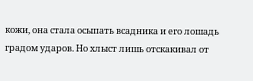кожи, она стала осыпать всадника и его лошадь градом ударов. Но хлыст лишь отскакивал от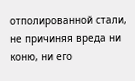отполированной стали, не причиняя вреда ни коню, ни его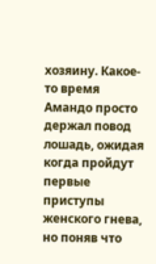хозяину. Какое-то время Амандо просто держал повод лошадь, ожидая когда пройдут первые приступы женского гнева, но поняв что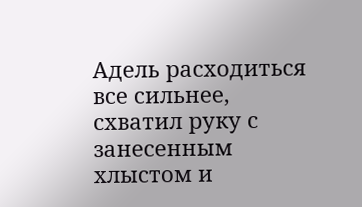Адель расходиться все сильнее, схватил руку с занесенным хлыстом и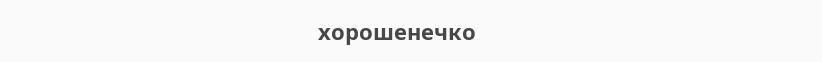хорошенечко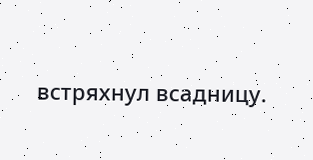встряхнул всадницу.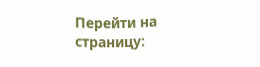Перейти на страницу: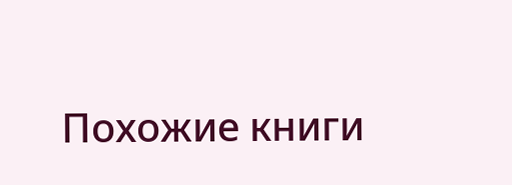Похожие книги